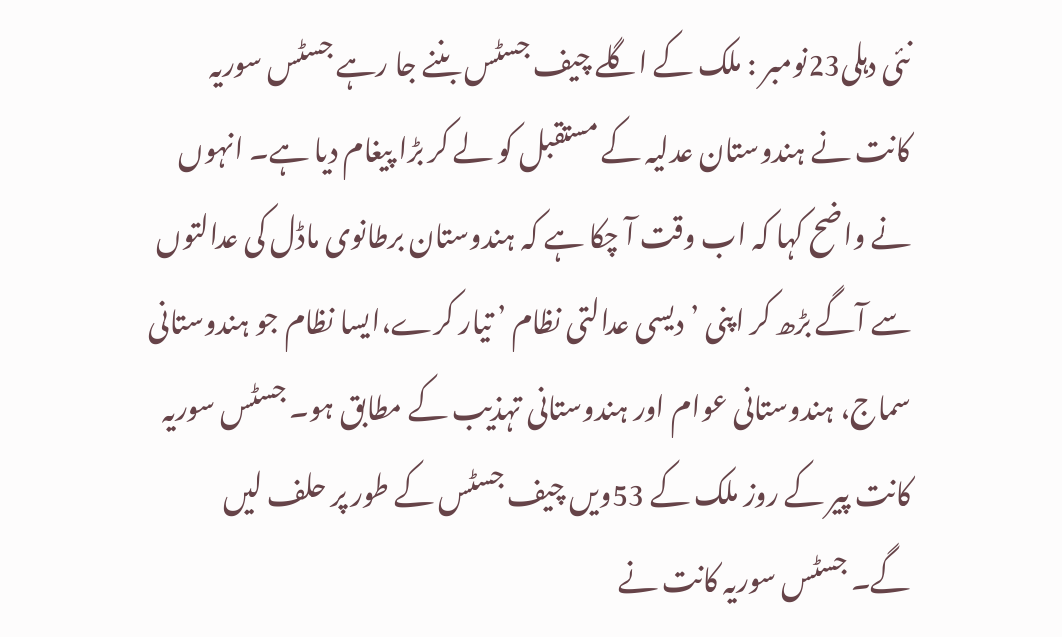نئی دہلی23نومبر : ملک کے اگلے چیف جسٹس بننے جا رہے جسٹس سوریہ کانت نے ہندوستان عدلیہ کے مستقبل کو لے کر بڑا پیغام دیا ہے۔ انہوں نے واضح کہا کہ اب وقت آ چکا ہے کہ ہندوستان برطانوی ماڈل کی عدالتوں سے آگے بڑھ کر اپنی ’دیسی عدالتی نظام ’ تیار کرے،ایسا نظام جو ہندوستانی سماج، ہندوستانی عوام اور ہندوستانی تہذیب کے مطابق ہو۔ جسٹس سوریہ کانت پیر کے روز ملک کے 53ویں چیف جسٹس کے طور پر حلف لیں گے۔ جسٹس سوریہ کانت نے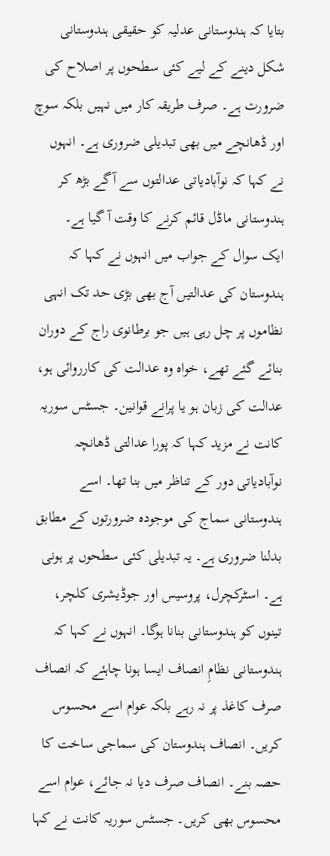بتایا کہ ہندوستانی عدلیہ کو حقیقی ہندوستانی شکل دینے کے لیے کئی سطحوں پر اصلاح کی ضرورت ہے۔ صرف طریقہ کار میں نہیں بلکہ سوچ اور ڈھانچے میں بھی تبدیلی ضروری ہے۔ انہوں نے کہا کہ نوآبادیاتی عدالتوں سے آگے بڑھ کر ہندوستانی ماڈل قائم کرنے کا وقت آ گیا ہے۔
ایک سوال کے جواب میں انہوں نے کہا کہ ہندوستان کی عدالتیں آج بھی بڑی حد تک انہی نظاموں پر چل رہی ہیں جو برطانوی راج کے دوران بنائے گئے تھے، خواہ وہ عدالت کی کارروائی ہو، عدالت کی زبان ہو یا پرانے قوانین۔ جسٹس سوریہ کانت نے مزید کہا کہ پورا عدالتی ڈھانچہ نوآبادیاتی دور کے تناظر میں بنا تھا۔ اسے ہندوستانی سماج کی موجودہ ضرورتوں کے مطابق بدلنا ضروری ہے۔ یہ تبدیلی کئی سطحوں پر ہونی ہے۔ اسٹرکچرل، پروسیس اور جوڈیشری کلچر، تینوں کو ہندوستانی بنانا ہوگا۔ انہوں نے کہا کہ ہندوستانی نظامِ انصاف ایسا ہونا چاہئے کہ انصاف صرف کاغذ پر نہ رہے بلکہ عوام اسے محسوس کریں۔ انصاف ہندوستان کی سماجی ساخت کا حصہ بنے۔ انصاف صرف دیا نہ جائے، عوام اسے محسوس بھی کریں۔ جسٹس سوریہ کانت نے کہا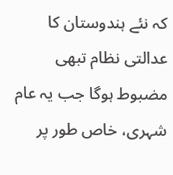کہ نئے ہندوستان کا عدالتی نظام تبھی مضبوط ہوگا جب یہ عام شہری، خاص طور پر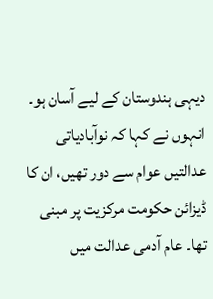دیہی ہندوستان کے لیے آسان ہو۔ انہوں نے کہا کہ نوآبادیاتی عدالتیں عوام سے دور تھیں، ان کا ڈیزائن حکومت مرکزیت پر مبنی تھا۔ عام آدمی عدالت میں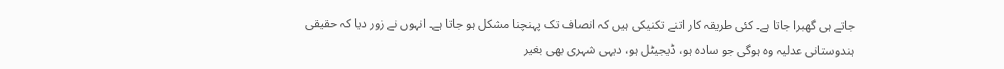جاتے ہی گھبرا جاتا ہے۔ کئی طریقہ کار اتنے تکنیکی ہیں کہ انصاف تک پہنچنا مشکل ہو جاتا ہے۔ انہوں نے زور دیا کہ حقیقی ہندوستانی عدلیہ وہ ہوگی جو سادہ ہو، ڈیجیٹل ہو، دیہی شہری بھی بغیر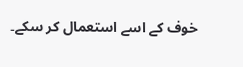خوف کے اسے استعمال کر سکے۔